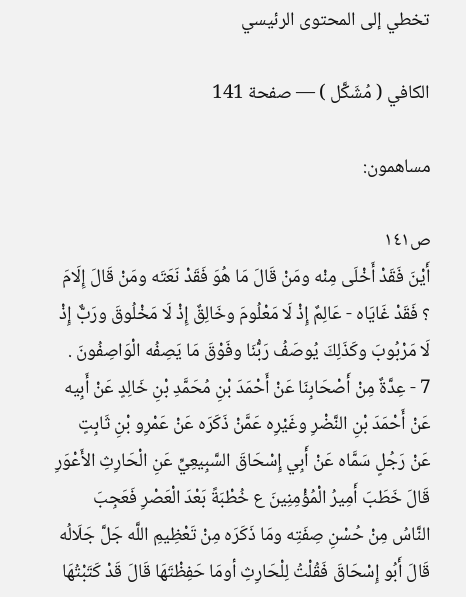تخطي إلى المحتوى الرئيسي

الكافي ( مُشَكَّل ) — صفحة 141

مساهمون:

ص١٤١
أَيْنَ فَقَدْ أَخْلَى مِنْه ومَنْ قَالَ مَا هُوَ فَقَدْ نَعَتَه ومَنْ قَالَ إِلَامَ ؟ فَقَدْ غَايَاه - عَالِمٌ إِذْ لَا مَعْلُومَ وخَالِقٌ إِذْ لَا مَخْلُوقَ ورَبٌّ إِذْ لَا مَرْبُوبَ وكَذَلِكَ يُوصَفُ رَبُّنَا وفَوْقَ مَا يَصِفُه الْوَاصِفُونَ . 7 - عِدَّةٌ مِنْ أَصْحَابِنَا عَنْ أَحْمَدَ بْنِ مُحَمَّدِ بْنِ خَالِدٍ عَنْ أَبِيه عَنْ أَحْمَدَ بْنِ النَّضْرِ وغَيْرِه عَمَّنْ ذَكَرَه عَنْ عَمْرِو بْنِ ثَابِتٍ عَنْ رَجُلٍ سَمَّاه عَنْ أَبِي إِسْحَاقَ السَّبِيعِيِّ عَنِ الْحَارِثِ الأَعْوَرِ قَالَ خَطَبَ أَمِيرُ الْمُؤْمِنِينَ ع خُطْبَةً بَعْدَ الْعَصْرِ فَعَجِبَ النَّاسُ مِنْ حُسْنِ صِفَتِه ومَا ذَكَرَه مِنْ تَعْظِيمِ اللَّه جَلَّ جَلَالُه قَالَ أَبُو إِسْحَاقَ فَقُلْتُ لِلْحَارِثِ أومَا حَفِظْتَهَا قَالَ قَدْ كَتَبْتُهَا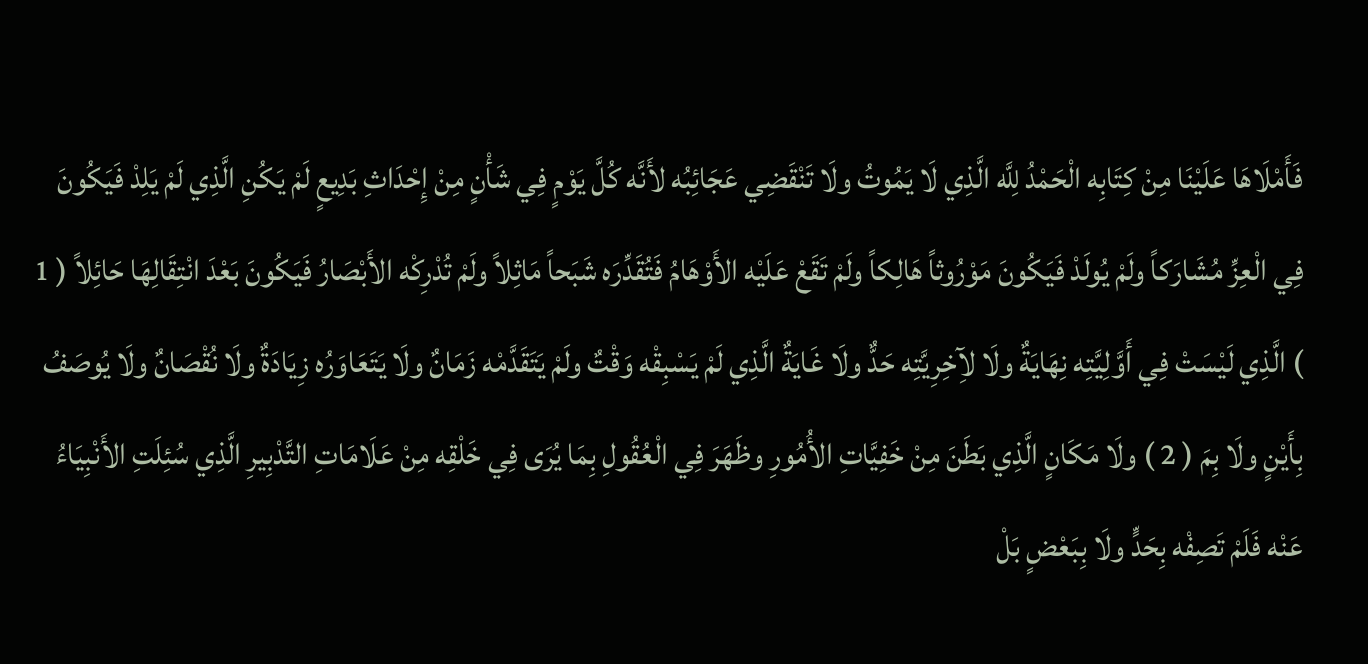فَأَمْلَاهَا عَلَيْنَا مِنْ كِتَابِه الْحَمْدُ لِلَّه الَّذِي لَا يَمُوتُ ولَا تَنْقَضِي عَجَائِبُه لأَنَّه كُلَّ يَوْمٍ فِي شَأْنٍ مِنْ إِحْدَاثِ بَدِيعٍ لَمْ يَكُنِ الَّذِي لَمْ يَلِدْ فَيَكُونَ فِي الْعِزِّ مُشَارَكاً ولَمْ يُولَدْ فَيَكُونَ مَوْرُوثاً هَالِكاً ولَمْ تَقَعْ عَلَيْه الأَوْهَامُ فَتُقَدِّرَه شَبَحاً مَاثِلاً ولَمْ تُدْرِكْه الأَبْصَارُ فَيَكُونَ بَعْدَ انْتِقَالِهَا حَائِلاً ( 1 ) الَّذِي لَيْسَتْ فِي أَوَّلِيَّتِه نِهَايَةٌ ولَا لآِخِرِيَّتِه حَدٌّ ولَا غَايَةٌ الَّذِي لَمْ يَسْبِقْه وَقْتٌ ولَمْ يَتَقَدَّمْه زَمَانٌ ولَا يَتَعَاوَرُه زِيَادَةٌ ولَا نُقْصَانٌ ولَا يُوصَفُ بِأَيْنٍ ولَا بِمَ ( 2 ) ولَا مَكَانٍ الَّذِي بَطَنَ مِنْ خَفِيَّاتِ الأُمُورِ وظَهَرَ فِي الْعُقُولِ بِمَا يُرَى فِي خَلْقِه مِنْ عَلَامَاتِ التَّدْبِيرِ الَّذِي سُئِلَتِ الأَنْبِيَاءُ عَنْه فَلَمْ تَصِفْه بِحَدٍّ ولَا بِبَعْضٍ بَلْ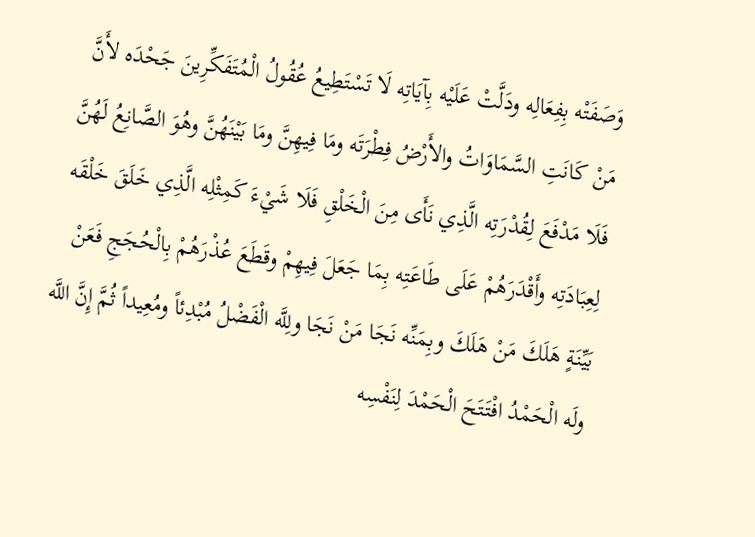وَصَفَتْه بِفِعَالِه ودَلَّتْ عَلَيْه بِآيَاتِه لَا تَسْتَطِيعُ عُقُولُ الْمُتَفَكِّرِينَ جَحْدَه لأَنَّ مَنْ كَانَتِ السَّمَاوَاتُ والأَرْضُ فِطْرَتَه ومَا فِيهِنَّ ومَا بَيْنَهُنَّ وهُوَ الصَّانِعُ لَهُنَّ فَلَا مَدْفَعَ لِقُدْرَتِه الَّذِي نَأَى مِنَ الْخَلْقِ فَلَا شَيْءَ كَمِثْلِه الَّذِي خَلَقَ خَلْقَه لِعِبَادَتِه وأَقْدَرَهُمْ عَلَى طَاعَتِه بِمَا جَعَلَ فِيهِمْ وقَطَعَ عُذْرَهُمْ بِالْحُجَجِ فَعَنْ بَيِّنَةٍ هَلَكَ مَنْ هَلَكَ وبِمَنِّه نَجَا مَنْ نَجَا ولِلَّه الْفَضْلُ مُبْدِئاً ومُعِيداً ثُمَّ إِنَّ اللَّه ولَه الْحَمْدُ افْتَتَحَ الْحَمْدَ لِنَفْسِه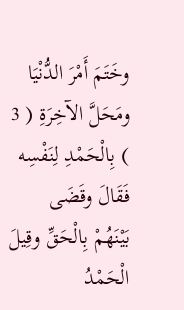وخَتَمَ أَمْرَ الدُّنْيَا ومَحَلَّ الآخِرَةِ ( 3 ) بِالْحَمْدِ لِنَفْسِه فَقَالَ وقَضَى بَيْنَهُمْ بِالْحَقِّ وقِيلَ الْحَمْدُ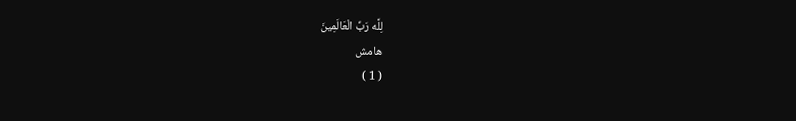لِلَّه رَبِّ الْعَالَمِينَ
هامش
( 1 )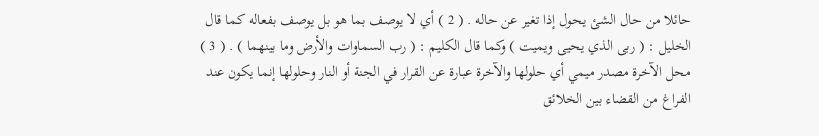حائلا من حال الشئ يحول إذا تغير عن حاله . ( 2 ) أي لا يوصف بما هو بل يوصف بفعاله كما قال الخليل : ( ربى الذي يحيى ويميت ) وكما قال الكليم : ( رب السماوات والأرض وما بينهما ) . ( 3 ) محل الآخرة مصدر ميمي أي حلولها والآخرة عبارة عن القرار في الجنة أو النار وحلولها إنما يكون عند الفراغ من القضاء بين الخلائق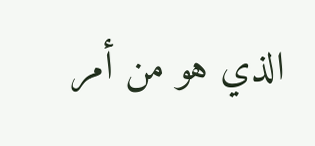الذي هو من أمر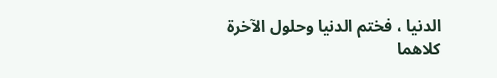الدنيا ، فختم الدنيا وحلول الآخرة كلاهما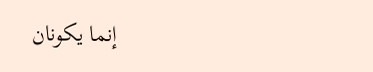إنما يكونان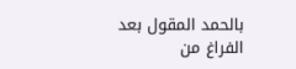بالحمد المقول بعد الفراغ من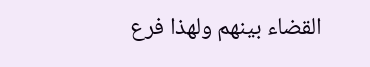القضاء بينهم ولهذا فرع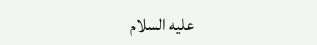عليه السلام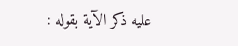عليه ذكر الآية بقوله :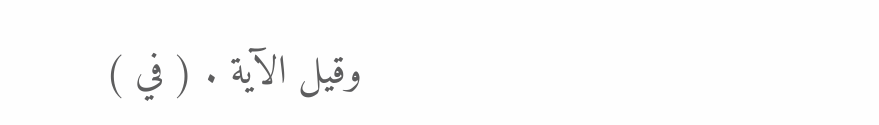وقيل الآية . ( في )